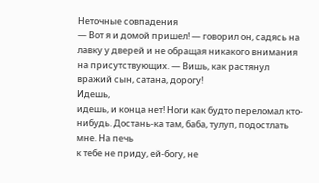Неточные совпадения
— Вот я и домой пришел! — говорил он, садясь на лавку у дверей и не обращая никакого внимания на присутствующих. — Вишь, как растянул вражий сын, сатана, дорогу!
Идешь,
идешь, и конца нет! Ноги как будто переломал кто-нибудь. Достань-ка там, баба, тулуп, подостлать мне. На печь
к тебе не приду, ей-богу, не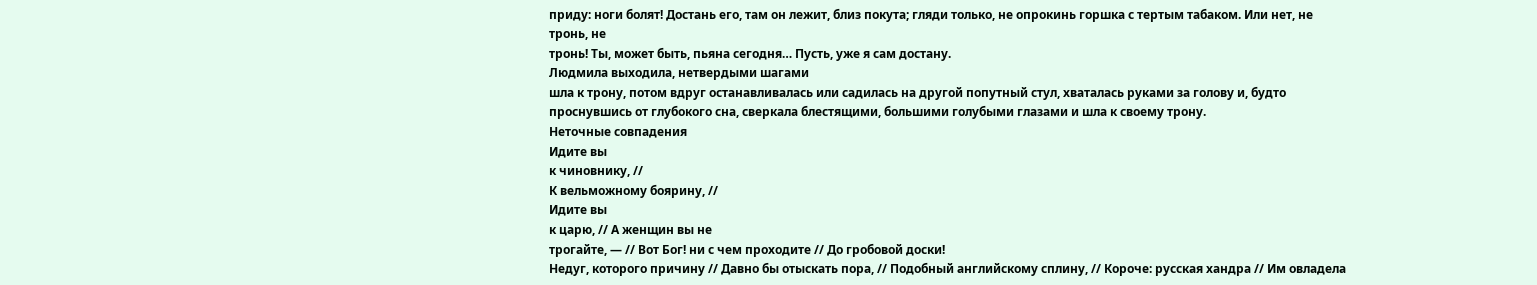приду: ноги болят! Достань его, там он лежит, близ покута; гляди только, не опрокинь горшка с тертым табаком. Или нет, не
тронь, не
тронь! Ты, может быть, пьяна сегодня… Пусть, уже я сам достану.
Людмила выходила, нетвердыми шагами
шла к трону, потом вдруг останавливалась или садилась на другой попутный стул, хваталась руками за голову и, будто проснувшись от глубокого сна, сверкала блестящими, большими голубыми глазами и шла к своему трону.
Неточные совпадения
Идите вы
к чиновнику, //
К вельможному боярину, //
Идите вы
к царю, // А женщин вы не
трогайте, — // Вот Бог! ни с чем проходите // До гробовой доски!
Недуг, которого причину // Давно бы отыскать пора, // Подобный английскому сплину, // Короче: русская хандра // Им овладела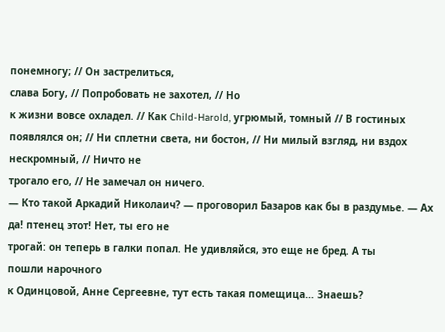понемногу; // Он застрелиться,
слава Богу, // Попробовать не захотел, // Но
к жизни вовсе охладел. // Как Child-Harold, угрюмый, томный // В гостиных появлялся он; // Ни сплетни света, ни бостон, // Ни милый взгляд, ни вздох нескромный, // Ничто не
трогало его, // Не замечал он ничего.
— Кто такой Аркадий Николаич? — проговорил Базаров как бы в раздумье. — Ах да! птенец этот! Нет, ты его не
трогай: он теперь в галки попал. Не удивляйся, это еще не бред. А ты
пошли нарочного
к Одинцовой, Анне Сергеевне, тут есть такая помещица… Знаешь?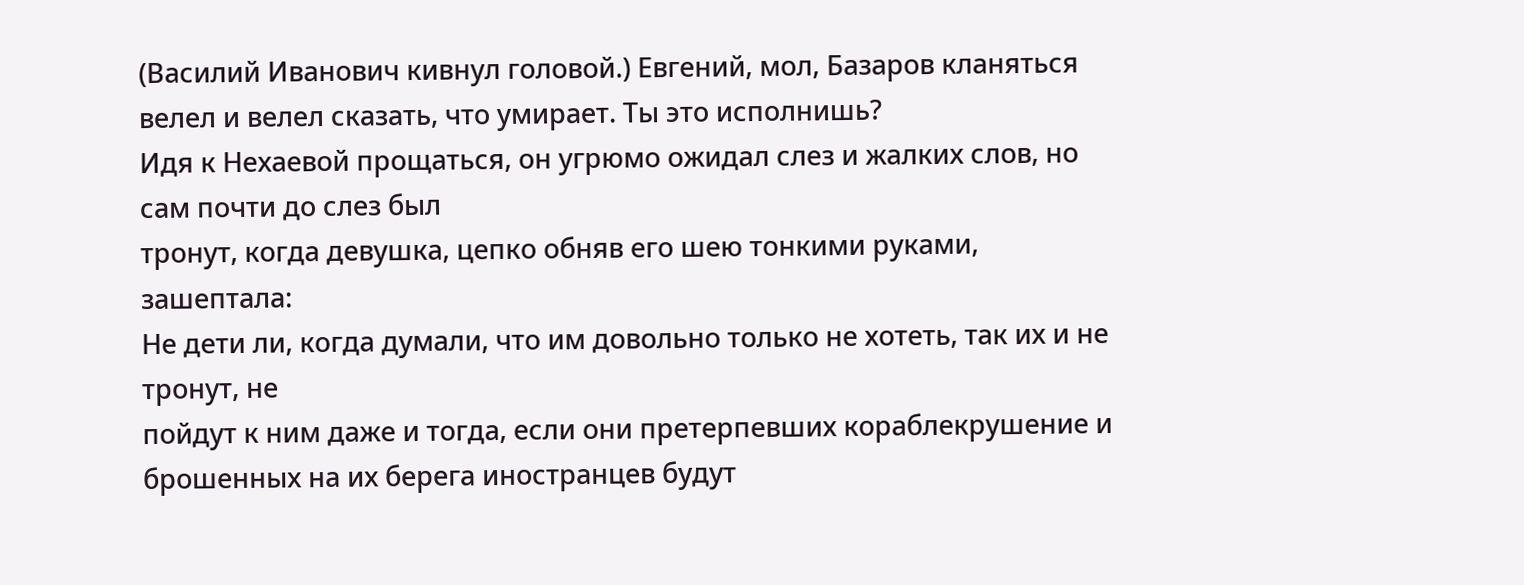(Василий Иванович кивнул головой.) Евгений, мол, Базаров кланяться велел и велел сказать, что умирает. Ты это исполнишь?
Идя к Нехаевой прощаться, он угрюмо ожидал слез и жалких слов, но сам почти до слез был
тронут, когда девушка, цепко обняв его шею тонкими руками, зашептала:
Не дети ли, когда думали, что им довольно только не хотеть, так их и не
тронут, не
пойдут к ним даже и тогда, если они претерпевших кораблекрушение и брошенных на их берега иностранцев будут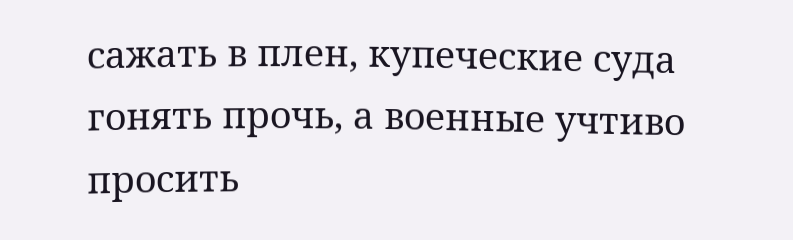сажать в плен, купеческие суда гонять прочь, а военные учтиво просить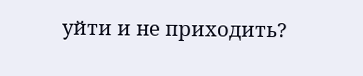уйти и не приходить?